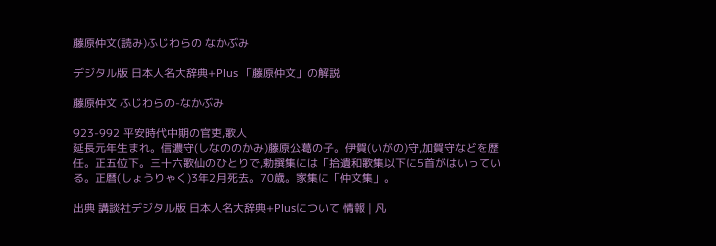藤原仲文(読み)ふじわらの なかぶみ

デジタル版 日本人名大辞典+Plus 「藤原仲文」の解説

藤原仲文 ふじわらの-なかぶみ

923-992 平安時代中期の官吏,歌人
延長元年生まれ。信濃守(しなののかみ)藤原公葛の子。伊賀(いがの)守,加賀守などを歴任。正五位下。三十六歌仙のひとりで,勅撰集には「拾遺和歌集以下に5首がはいっている。正暦(しょうりゃく)3年2月死去。70歳。家集に「仲文集」。

出典 講談社デジタル版 日本人名大辞典+Plusについて 情報 | 凡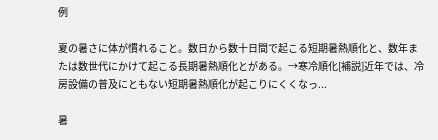例

夏の暑さに体が慣れること。数日から数十日間で起こる短期暑熱順化と、数年または数世代にかけて起こる長期暑熱順化とがある。→寒冷順化[補説]近年では、冷房設備の普及にともない短期暑熱順化が起こりにくくなっ...

暑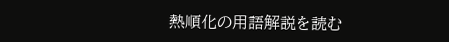熱順化の用語解説を読む